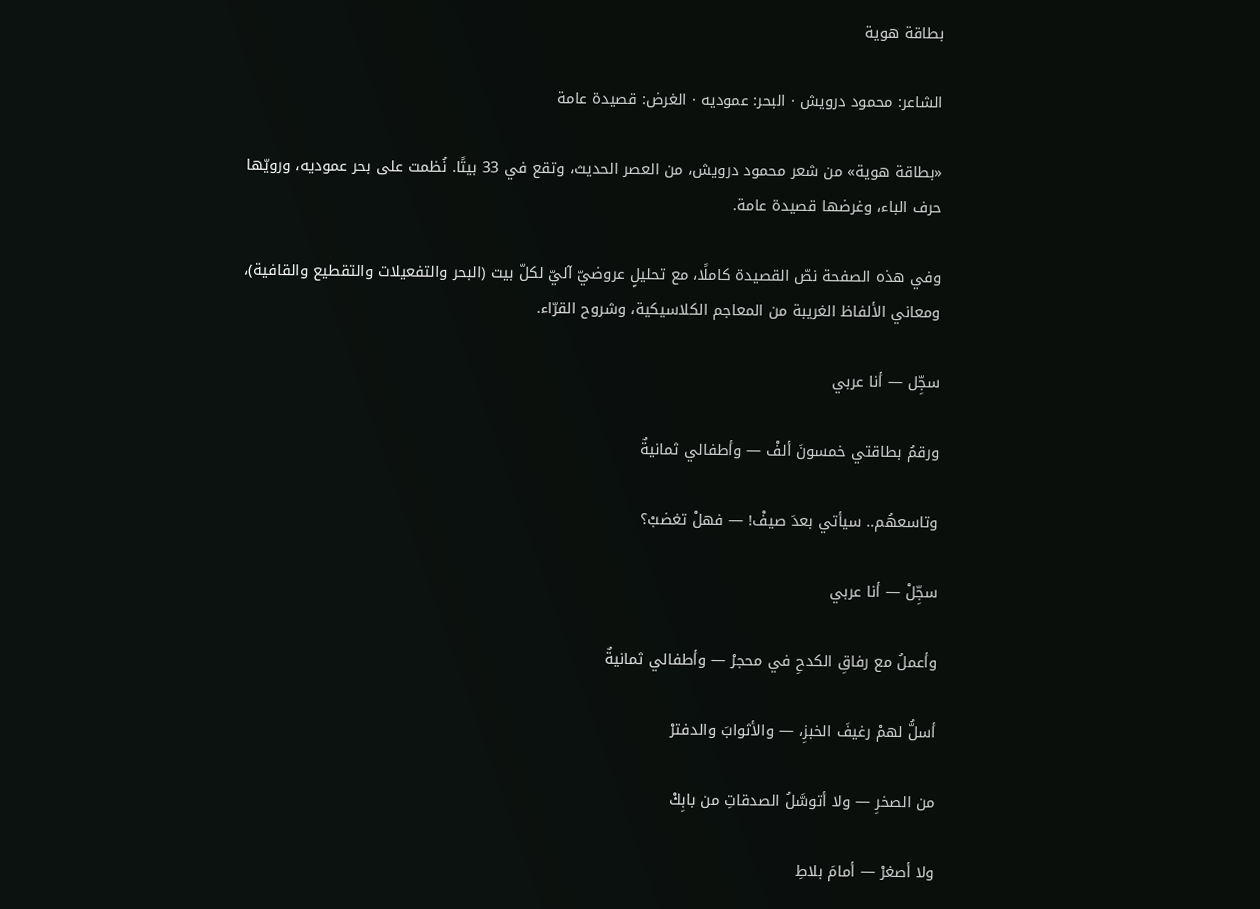بطاقة هوية

الشاعر: محمود درويش · البحر: عموديه · الغرض: قصيدة عامة

«بطاقة هوية» من شعر محمود درويش، من العصر الحديث، وتقع في 33 بيتًا. نُظمت على بحر عموديه، ورويّها حرف الباء، وغرضها قصيدة عامة.

وفي هذه الصفحة نصّ القصيدة كاملًا، مع تحليلٍ عروضيّ آليّ لكلّ بيت (البحر والتفعيلات والتقطيع والقافية)، ومعاني الألفاظ الغريبة من المعاجم الكلاسيكية، وشروح القرّاء.

سجِّل — أنا عربي

ورقمُ بطاقتي خمسونَ ألفْ — وأطفالي ثمانيةٌ

وتاسعهُم.. سيأتي بعدَ صيفْ! — فهلْ تغضبْ؟

سجِّلْ — أنا عربي

وأعملُ مع رفاقِ الكدحِ في محجرْ — وأطفالي ثمانيةٌ

أسلُّ لهمْ رغيفَ الخبزِ، — والأثوابَ والدفترْ

من الصخرِ — ولا أتوسَّلُ الصدقاتِ من بابِكْ

ولا أصغرْ — أمامَ بلاطِ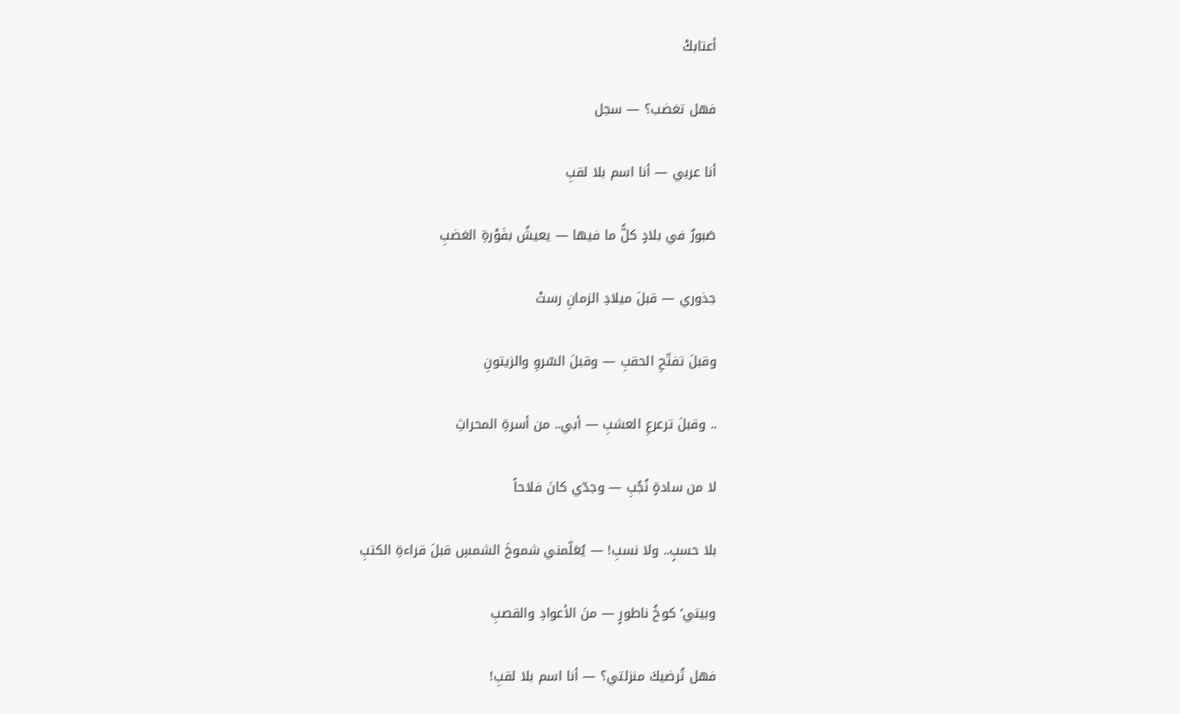أعتابكْ

فهل تغضب؟ — سجل

أنا عربي — أنا اسم بلا لقبِ

صَبورٌ في بلادٍ كلُّ ما فيها — يعيشُ بفَوْرةِ الغضبِ

جذوري — قبلَ ميلادِ الزمانِ رستْ

وقبلَ تفتّحِ الحقبِ — وقبلَ السّروِ والزيتونِ

.. وقبلَ ترعرعِ العشبِ — أبي.. من أسرةِ المحراثِ

لا من سادةٍ نُجُبِ — وجدّي كانَ فلاحاً

بلا حسبٍ.. ولا نسبِ! — يُعَلّمني شموخَ الشمسِ قبلَ قراءةِ الكتبِ

وبيتي’ كوخُ ناطورٍ — منَ الأعوادِ والقصبِ

فهل تُرضيكَ منزلتي؟ — أنا اسم بلا لقبِ!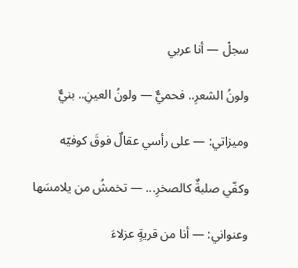سجلْ — أنا عربي

ولونُ الشعرِ.. فحميٌّ — ولونُ العينِ.. بنيٌّ

وميزاتي: — على رأسي عقالٌ فوقَ كوفيّه

وكفّي صلبةٌ كالصخرِ... — تخمشُ من يلامسَها

وعنواني: — أنا من قريةٍ عزلاءَ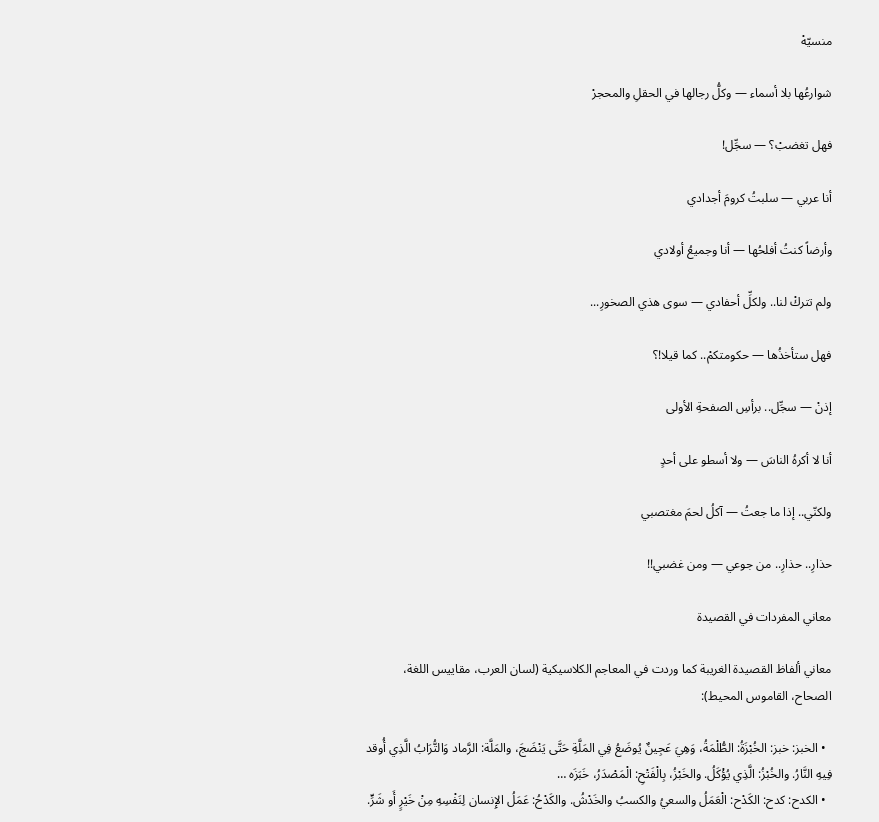منسيّهْ

شوارعُها بلا أسماء — وكلُّ رجالها في الحقلِ والمحجرْ

فهل تغضبْ؟ — سجِّل!

أنا عربي — سلبتُ كرومَ أجدادي

وأرضاً كنتُ أفلحُها — أنا وجميعُ أولادي

ولم تتركْ لنا.. ولكلِّ أحفادي — سوى هذي الصخورِ...

فهل ستأخذُها — حكومتكمْ.. كما قيلا!؟

إذنْ — سجِّل.. برأسِ الصفحةِ الأولى

أنا لا أكرهُ الناسَ — ولا أسطو على أحدٍ

ولكنّي.. إذا ما جعتُ — آكلُ لحمَ مغتصبي

حذارِ.. حذارِ.. من جوعي — ومن غضبي!!

معاني المفردات في القصيدة

معاني ألفاظ القصيدة الغريبة كما وردت في المعاجم الكلاسيكية (لسان العرب، مقاييس اللغة، الصحاح، القاموس المحيط):

  • الخبز: خبز: الخُبْزَةُ: الطُّلْمَةُ، وَهِيَ عَجِينٌ يُوضَعُ فِي المَلَّةِ حَتَّى يَنْضَجَ، والمَلَّة: الرَّماد وَالتُّرَابُ الَّذِي أُوقد فِيهِ النَّارُ. والخُبْزُ: الَّذِي يُؤْكَلُ. والخَبْزُ، بِالْفَتْحِ: الْمَصْدَرُ، خَبَزَه …
  • الكدح: كدح: الكَدْح: الْعَمَلُ والسعيُ والكسبُ والخَدْشُ. والكَدْحُ: عَمَلُ الإِنسان لِنَفْسِهِ مِنْ خَيْرٍ أَو شَرٍّ.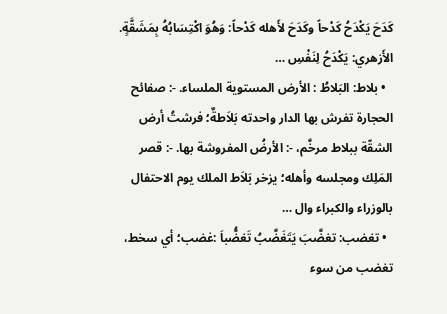كَدَحَ يَكْدَحُ كَدْحاً وكَدَحَ لأَهله كَدْحاً: وَهُوَ اكْتِسَابُهُ بِمَشَقَّةٍ. الأَزهري: يَكْدَحُ لِنَفْسِ …
  • بلاط: البَلاطُ : الأرض المستوية الملساء. -: صفائح الحجارة تفرش بها الدار واحدته بَلاَطةٌ؛ فرشتُ أرض الشقّة ببلاط مرخَّم، -: الأرضُ المفروشة بها. -: قصر المَلِك ومجلسه وأهله؛ يزخر بَلاَط الملك يوم الاحتفال بالوزراء والكبراء وال …
  • تغضب: تغضَّبَ يَتَغَضَّبُ تَغضُّباَ :غضب؛ أي سخط، تغضب من سوء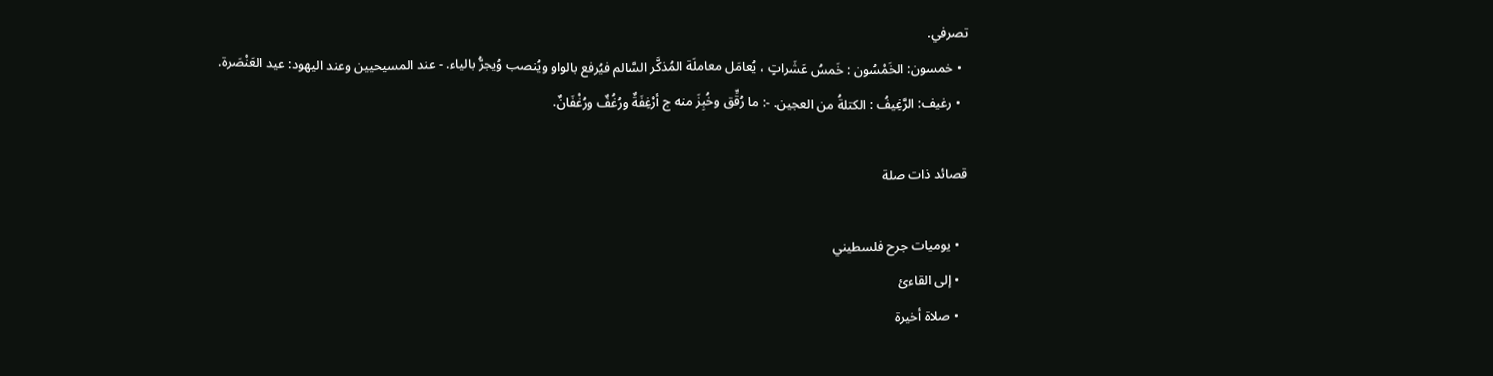تصرفي.
  • خمسون: الخَمْسُون : خَمسُ عَشَراتٍ ، يُعامَل معاملَة المُذكَّر السَّالم فيُرفع بالواو ويُنصب وُيجرُّ بالياء. - عند المسيحيين وعند اليهود: عيد العَنْصَرة.
  • رغيف: الرَّغِيفُ : الكتلةُ من العجين. -: ما رُقِّق وخُبِزَ منه ج أرْغِفَةٌ ورُغُفٌ ورُغْفَانٌ.

قصائد ذات صلة

  • يوميات جرح فلسطيني
  • إلى القاءئ
  • صلاة أخيرة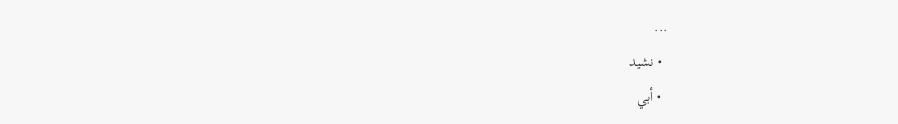...
  • نشيد
  • أبي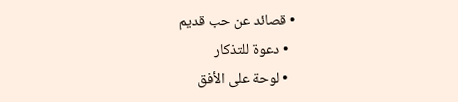• قصائد عن حب قديم
  • دعوة للتذكار
  • لوحة على الأفق